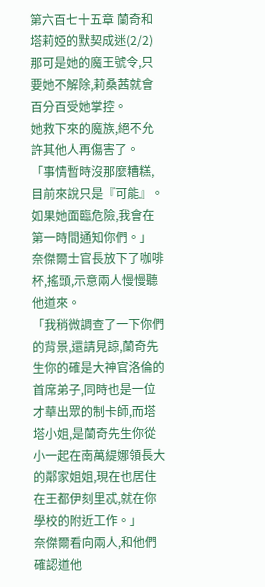第六百七十五章 蘭奇和塔莉婭的默契成迷(2/2)
那可是她的魔王號令,只要她不解除,莉桑茜就會百分百受她掌控。
她救下來的魔族,絕不允許其他人再傷害了。
「事情暫時沒那麼糟糕,目前來說只是『可能』。如果她面臨危險,我會在第一時間通知你們。」
奈傑爾士官長放下了咖啡杯,搖頭,示意兩人慢慢聽他道來。
「我稍微調查了一下你們的背景,還請見諒,蘭奇先生你的確是大神官洛倫的首席弟子,同時也是一位才華出眾的制卡師,而塔塔小姐,是蘭奇先生你從小一起在南萬緹娜領長大的鄰家姐姐,現在也居住在王都伊刻里忒,就在你學校的附近工作。」
奈傑爾看向兩人,和他們確認道他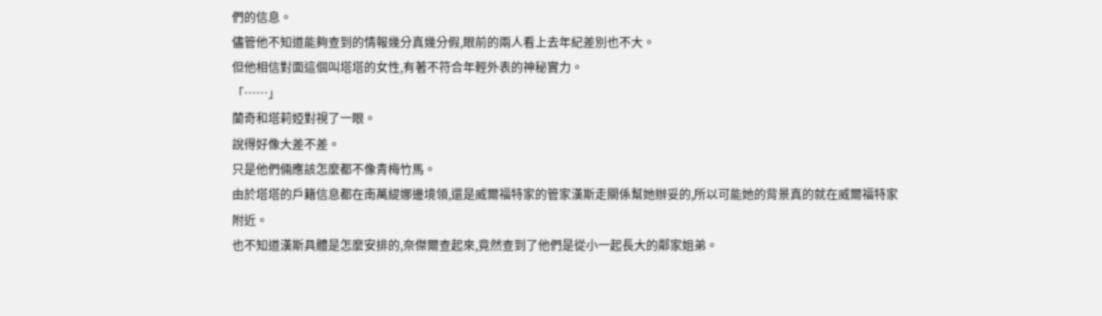們的信息。
儘管他不知道能夠查到的情報幾分真幾分假,眼前的兩人看上去年紀差別也不大。
但他相信對面這個叫塔塔的女性,有著不符合年輕外表的神秘實力。
「……」
蘭奇和塔莉婭對視了一眼。
說得好像大差不差。
只是他們倆應該怎麼都不像青梅竹馬。
由於塔塔的戶籍信息都在南萬緹娜邊境領,還是威爾福特家的管家漢斯走關係幫她辦妥的,所以可能她的背景真的就在威爾福特家附近。
也不知道漢斯具體是怎麼安排的,奈傑爾查起來,竟然查到了他們是從小一起長大的鄰家姐弟。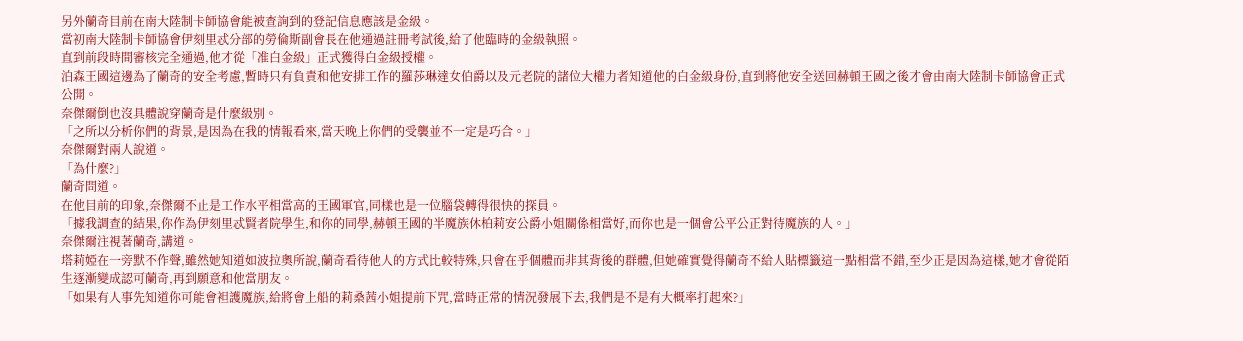另外蘭奇目前在南大陸制卡師協會能被查詢到的登記信息應該是金級。
當初南大陸制卡師協會伊刻里忒分部的勞倫斯副會長在他通過註冊考試後,給了他臨時的金級執照。
直到前段時間審核完全通過,他才從「准白金級」正式獲得白金級授權。
泊森王國這邊為了蘭奇的安全考慮,暫時只有負責和他安排工作的羅莎琳達女伯爵以及元老院的諸位大權力者知道他的白金級身份,直到將他安全送回赫頓王國之後才會由南大陸制卡師協會正式公開。
奈傑爾倒也沒具體說穿蘭奇是什麼級別。
「之所以分析你們的背景,是因為在我的情報看來,當天晚上你們的受襲並不一定是巧合。」
奈傑爾對兩人說道。
「為什麼?」
蘭奇問道。
在他目前的印象,奈傑爾不止是工作水平相當高的王國軍官,同樣也是一位腦袋轉得很快的探員。
「據我調查的結果,你作為伊刻里忒賢者院學生,和你的同學,赫頓王國的半魔族休柏莉安公爵小姐關係相當好,而你也是一個會公平公正對待魔族的人。」
奈傑爾注視著蘭奇,講道。
塔莉婭在一旁默不作聲,雖然她知道如波拉奧所說,蘭奇看待他人的方式比較特殊,只會在乎個體而非其背後的群體,但她確實覺得蘭奇不給人貼標籤這一點相當不錯,至少正是因為這樣,她才會從陌生逐漸變成認可蘭奇,再到願意和他當朋友。
「如果有人事先知道你可能會袒護魔族,給將會上船的莉桑茜小姐提前下咒,當時正常的情況發展下去,我們是不是有大概率打起來?」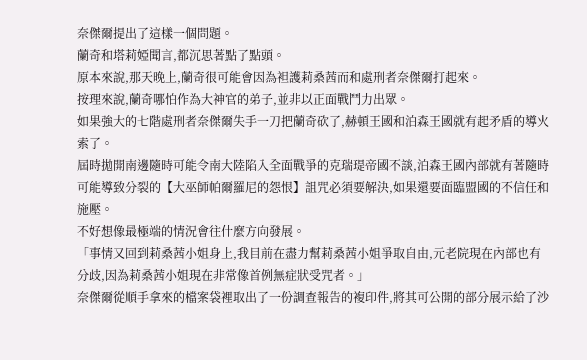奈傑爾提出了這樣一個問題。
蘭奇和塔莉婭聞言,都沉思著點了點頭。
原本來說,那天晚上,蘭奇很可能會因為袒護莉桑茜而和處刑者奈傑爾打起來。
按理來說,蘭奇哪怕作為大神官的弟子,並非以正面戰鬥力出眾。
如果強大的七階處刑者奈傑爾失手一刀把蘭奇砍了,赫頓王國和泊森王國就有起矛盾的導火索了。
屆時拋開南邊隨時可能令南大陸陷入全面戰爭的克瑞瑅帝國不談,泊森王國內部就有著隨時可能導致分裂的【大巫師帕爾羅尼的怨恨】詛咒必須要解決,如果還要面臨盟國的不信任和施壓。
不好想像最極端的情況會往什麼方向發展。
「事情又回到莉桑茜小姐身上,我目前在盡力幫莉桑茜小姐爭取自由,元老院現在內部也有分歧,因為莉桑茜小姐現在非常像首例無症狀受咒者。」
奈傑爾從順手拿來的檔案袋裡取出了一份調查報告的複印件,將其可公開的部分展示給了沙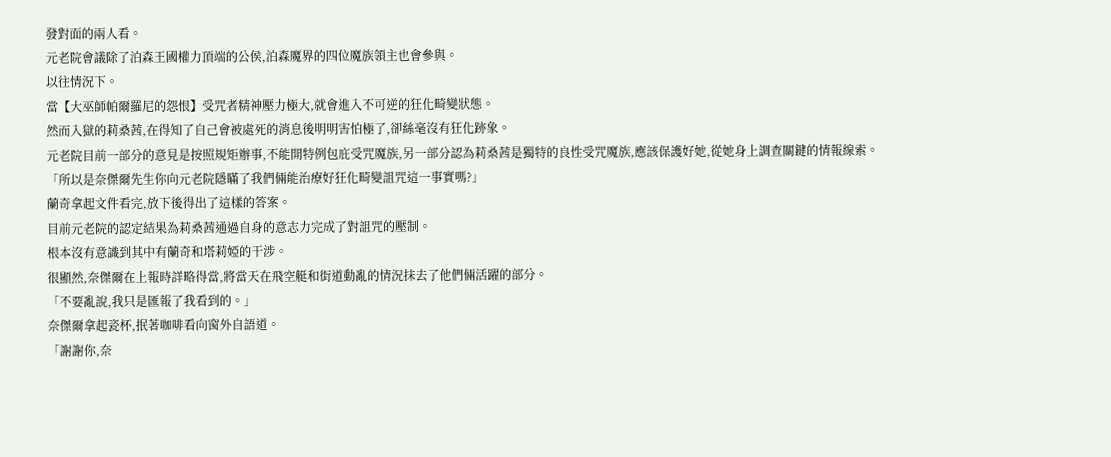發對面的兩人看。
元老院會議除了泊森王國權力頂端的公侯,泊森魔界的四位魔族領主也會參與。
以往情況下。
當【大巫師帕爾羅尼的怨恨】受咒者精神壓力極大,就會進入不可逆的狂化畸變狀態。
然而入獄的莉桑茜,在得知了自己會被處死的消息後明明害怕極了,卻絲毫沒有狂化跡象。
元老院目前一部分的意見是按照規矩辦事,不能開特例包庇受咒魔族,另一部分認為莉桑茜是獨特的良性受咒魔族,應該保護好她,從她身上調查關鍵的情報線索。
「所以是奈傑爾先生你向元老院隱瞞了我們倆能治療好狂化畸變詛咒這一事實嗎?」
蘭奇拿起文件看完,放下後得出了這樣的答案。
目前元老院的認定結果為莉桑茜通過自身的意志力完成了對詛咒的壓制。
根本沒有意識到其中有蘭奇和塔莉婭的干涉。
很顯然,奈傑爾在上報時詳略得當,將當天在飛空艇和街道動亂的情況抹去了他們倆活躍的部分。
「不要亂說,我只是匯報了我看到的。」
奈傑爾拿起瓷杯,抿著咖啡看向窗外自語道。
「謝謝你,奈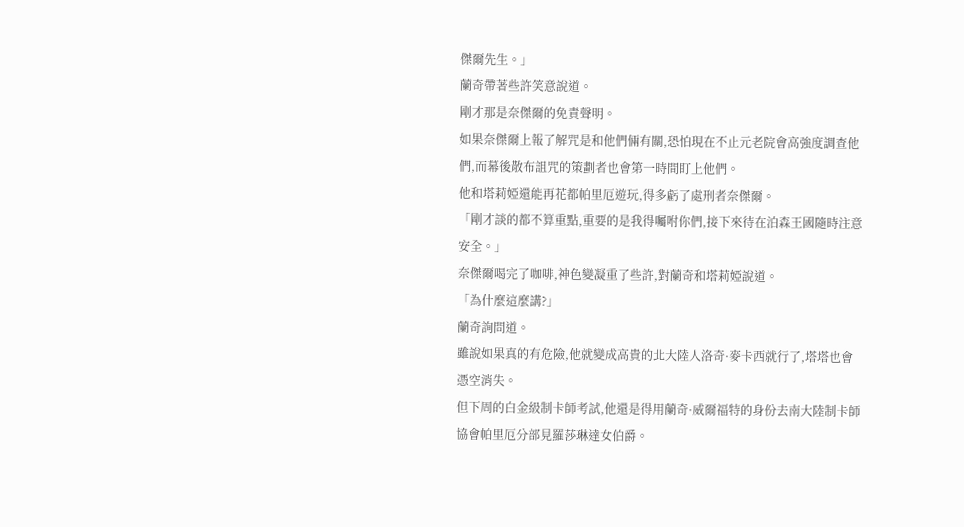傑爾先生。」
蘭奇帶著些許笑意說道。
剛才那是奈傑爾的免責聲明。
如果奈傑爾上報了解咒是和他們倆有關,恐怕現在不止元老院會高強度調查他們,而幕後散布詛咒的策劃者也會第一時間盯上他們。
他和塔莉婭還能再花都帕里厄遊玩,得多虧了處刑者奈傑爾。
「剛才談的都不算重點,重要的是我得囑咐你們,接下來待在泊森王國隨時注意安全。」
奈傑爾喝完了咖啡,神色變凝重了些許,對蘭奇和塔莉婭說道。
「為什麼這麼講?」
蘭奇詢問道。
雖說如果真的有危險,他就變成高貴的北大陸人洛奇·麥卡西就行了,塔塔也會憑空消失。
但下周的白金級制卡師考試,他還是得用蘭奇·威爾福特的身份去南大陸制卡師協會帕里厄分部見羅莎琳達女伯爵。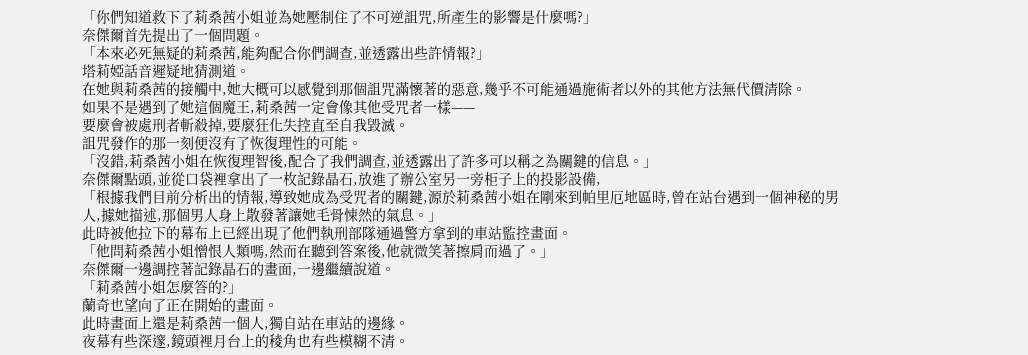「你們知道救下了莉桑茜小姐並為她壓制住了不可逆詛咒,所產生的影響是什麼嗎?」
奈傑爾首先提出了一個問題。
「本來必死無疑的莉桑茜,能夠配合你們調查,並透露出些許情報?」
塔莉婭話音遲疑地猜測道。
在她與莉桑茜的接觸中,她大概可以感覺到那個詛咒滿懷著的惡意,幾乎不可能通過施術者以外的其他方法無代價清除。
如果不是遇到了她這個魔王,莉桑茜一定會像其他受咒者一樣——
要麼會被處刑者斬殺掉,要麼狂化失控直至自我毀滅。
詛咒發作的那一刻便沒有了恢復理性的可能。
「沒錯,莉桑茜小姐在恢復理智後,配合了我們調查,並透露出了許多可以稱之為關鍵的信息。」
奈傑爾點頭,並從口袋裡拿出了一枚記錄晶石,放進了辦公室另一旁柜子上的投影設備,
「根據我們目前分析出的情報,導致她成為受咒者的關鍵,源於莉桑茜小姐在剛來到帕里厄地區時,曾在站台遇到一個神秘的男人,據她描述,那個男人身上散發著讓她毛骨悚然的氣息。」
此時被他拉下的幕布上已經出現了他們執刑部隊通過警方拿到的車站監控畫面。
「他問莉桑茜小姐憎恨人類嗎,然而在聽到答案後,他就微笑著擦肩而過了。」
奈傑爾一邊調控著記錄晶石的畫面,一邊繼續說道。
「莉桑茜小姐怎麼答的?」
蘭奇也望向了正在開始的畫面。
此時畫面上還是莉桑茜一個人,獨自站在車站的邊緣。
夜幕有些深邃,鏡頭裡月台上的稜角也有些模糊不清。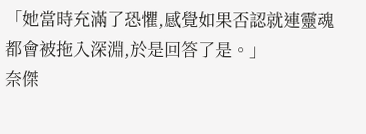「她當時充滿了恐懼,感覺如果否認就連靈魂都會被拖入深淵,於是回答了是。」
奈傑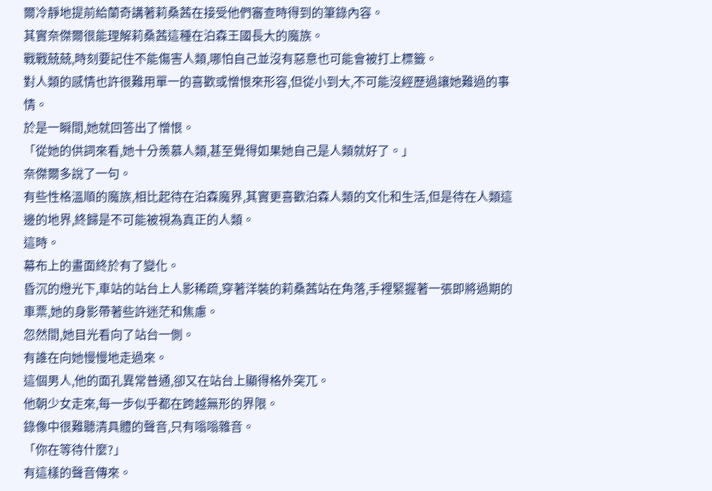爾冷靜地提前給蘭奇講著莉桑茜在接受他們審查時得到的筆錄內容。
其實奈傑爾很能理解莉桑茜這種在泊森王國長大的魔族。
戰戰兢兢,時刻要記住不能傷害人類,哪怕自己並沒有惡意也可能會被打上標籤。
對人類的感情也許很難用單一的喜歡或憎恨來形容,但從小到大,不可能沒經歷過讓她難過的事情。
於是一瞬間,她就回答出了憎恨。
「從她的供詞來看,她十分羨慕人類,甚至覺得如果她自己是人類就好了。」
奈傑爾多說了一句。
有些性格溫順的魔族,相比起待在泊森魔界,其實更喜歡泊森人類的文化和生活,但是待在人類這邊的地界,終歸是不可能被視為真正的人類。
這時。
幕布上的畫面終於有了變化。
昏沉的燈光下,車站的站台上人影稀疏,穿著洋裝的莉桑茜站在角落,手裡緊握著一張即將過期的車票,她的身影帶著些許迷茫和焦慮。
忽然間,她目光看向了站台一側。
有誰在向她慢慢地走過來。
這個男人,他的面孔異常普通,卻又在站台上顯得格外突兀。
他朝少女走來,每一步似乎都在跨越無形的界限。
錄像中很難聽清具體的聲音,只有嗡嗡雜音。
「你在等待什麼?」
有這樣的聲音傳來。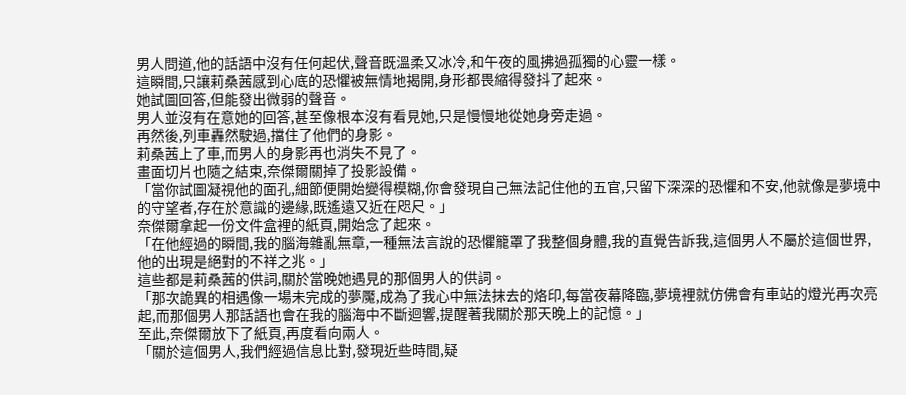男人問道,他的話語中沒有任何起伏,聲音既溫柔又冰冷,和午夜的風拂過孤獨的心靈一樣。
這瞬間,只讓莉桑茜感到心底的恐懼被無情地揭開,身形都畏縮得發抖了起來。
她試圖回答,但能發出微弱的聲音。
男人並沒有在意她的回答,甚至像根本沒有看見她,只是慢慢地從她身旁走過。
再然後,列車轟然駛過,擋住了他們的身影。
莉桑茜上了車,而男人的身影再也消失不見了。
畫面切片也隨之結束,奈傑爾關掉了投影設備。
「當你試圖凝視他的面孔,細節便開始變得模糊,你會發現自己無法記住他的五官,只留下深深的恐懼和不安,他就像是夢境中的守望者,存在於意識的邊緣,既遙遠又近在咫尺。」
奈傑爾拿起一份文件盒裡的紙頁,開始念了起來。
「在他經過的瞬間,我的腦海雜亂無章,一種無法言說的恐懼籠罩了我整個身體,我的直覺告訴我,這個男人不屬於這個世界,他的出現是絕對的不祥之兆。」
這些都是莉桑茜的供詞,關於當晚她遇見的那個男人的供詞。
「那次詭異的相遇像一場未完成的夢魘,成為了我心中無法抹去的烙印,每當夜幕降臨,夢境裡就仿佛會有車站的燈光再次亮起,而那個男人那話語也會在我的腦海中不斷迴響,提醒著我關於那天晚上的記憶。」
至此,奈傑爾放下了紙頁,再度看向兩人。
「關於這個男人,我們經過信息比對,發現近些時間,疑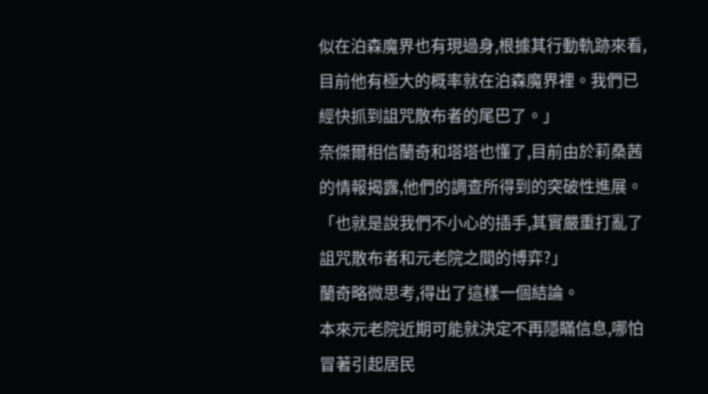似在泊森魔界也有現過身,根據其行動軌跡來看,目前他有極大的概率就在泊森魔界裡。我們已經快抓到詛咒散布者的尾巴了。」
奈傑爾相信蘭奇和塔塔也懂了,目前由於莉桑茜的情報揭露,他們的調查所得到的突破性進展。
「也就是說我們不小心的插手,其實嚴重打亂了詛咒散布者和元老院之間的博弈?」
蘭奇略微思考,得出了這樣一個結論。
本來元老院近期可能就決定不再隱瞞信息,哪怕冒著引起居民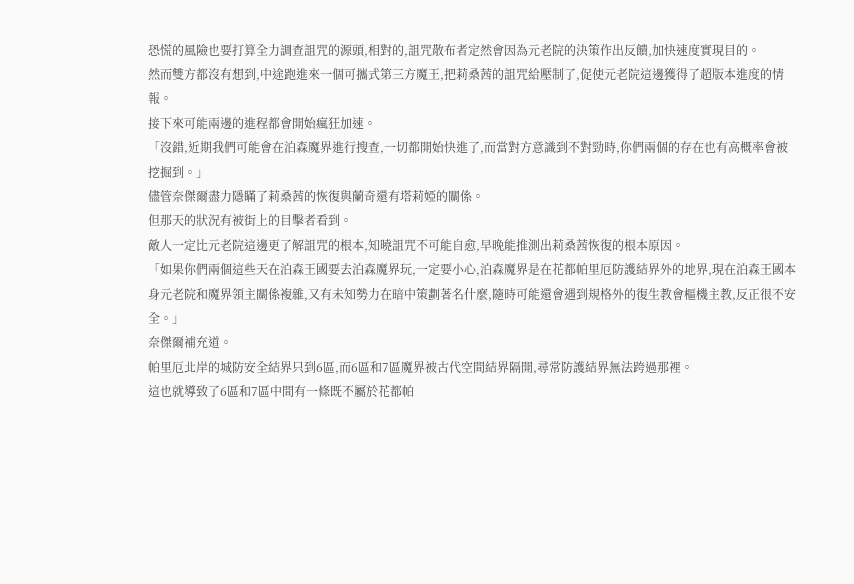恐慌的風險也要打算全力調查詛咒的源頭,相對的,詛咒散布者定然會因為元老院的決策作出反饋,加快速度實現目的。
然而雙方都沒有想到,中途跑進來一個可攜式第三方魔王,把莉桑茜的詛咒給壓制了,促使元老院這邊獲得了超版本進度的情報。
接下來可能兩邊的進程都會開始瘋狂加速。
「沒錯,近期我們可能會在泊森魔界進行搜查,一切都開始快進了,而當對方意識到不對勁時,你們兩個的存在也有高概率會被挖掘到。」
儘管奈傑爾盡力隱瞞了莉桑茜的恢復與蘭奇還有塔莉婭的關係。
但那天的狀況有被街上的目擊者看到。
敵人一定比元老院這邊更了解詛咒的根本,知曉詛咒不可能自愈,早晚能推測出莉桑茜恢復的根本原因。
「如果你們兩個這些天在泊森王國要去泊森魔界玩,一定要小心,泊森魔界是在花都帕里厄防護結界外的地界,現在泊森王國本身元老院和魔界領主關係複雜,又有未知勢力在暗中策劃著名什麼,隨時可能還會遇到規格外的復生教會樞機主教,反正很不安全。」
奈傑爾補充道。
帕里厄北岸的城防安全結界只到6區,而6區和7區魔界被古代空間結界隔開,尋常防護結界無法跨過那裡。
這也就導致了6區和7區中間有一條既不屬於花都帕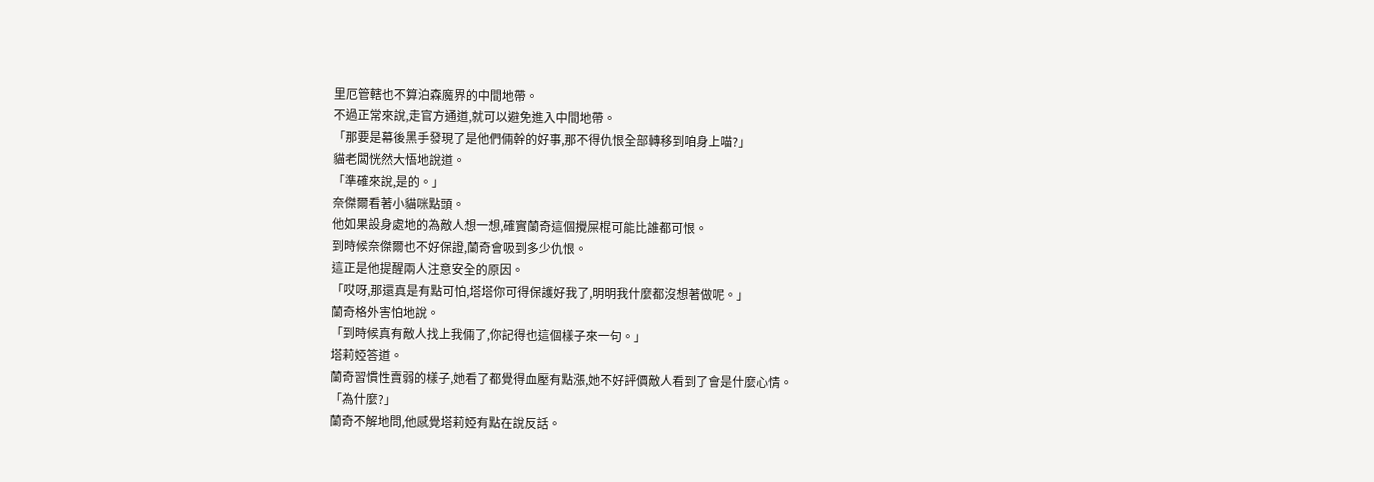里厄管轄也不算泊森魔界的中間地帶。
不過正常來說,走官方通道,就可以避免進入中間地帶。
「那要是幕後黑手發現了是他們倆幹的好事,那不得仇恨全部轉移到咱身上喵?」
貓老闆恍然大悟地說道。
「準確來說,是的。」
奈傑爾看著小貓咪點頭。
他如果設身處地的為敵人想一想,確實蘭奇這個攪屎棍可能比誰都可恨。
到時候奈傑爾也不好保證,蘭奇會吸到多少仇恨。
這正是他提醒兩人注意安全的原因。
「哎呀,那還真是有點可怕,塔塔你可得保護好我了,明明我什麼都沒想著做呢。」
蘭奇格外害怕地說。
「到時候真有敵人找上我倆了,你記得也這個樣子來一句。」
塔莉婭答道。
蘭奇習慣性賣弱的樣子,她看了都覺得血壓有點漲,她不好評價敵人看到了會是什麼心情。
「為什麼?」
蘭奇不解地問,他感覺塔莉婭有點在說反話。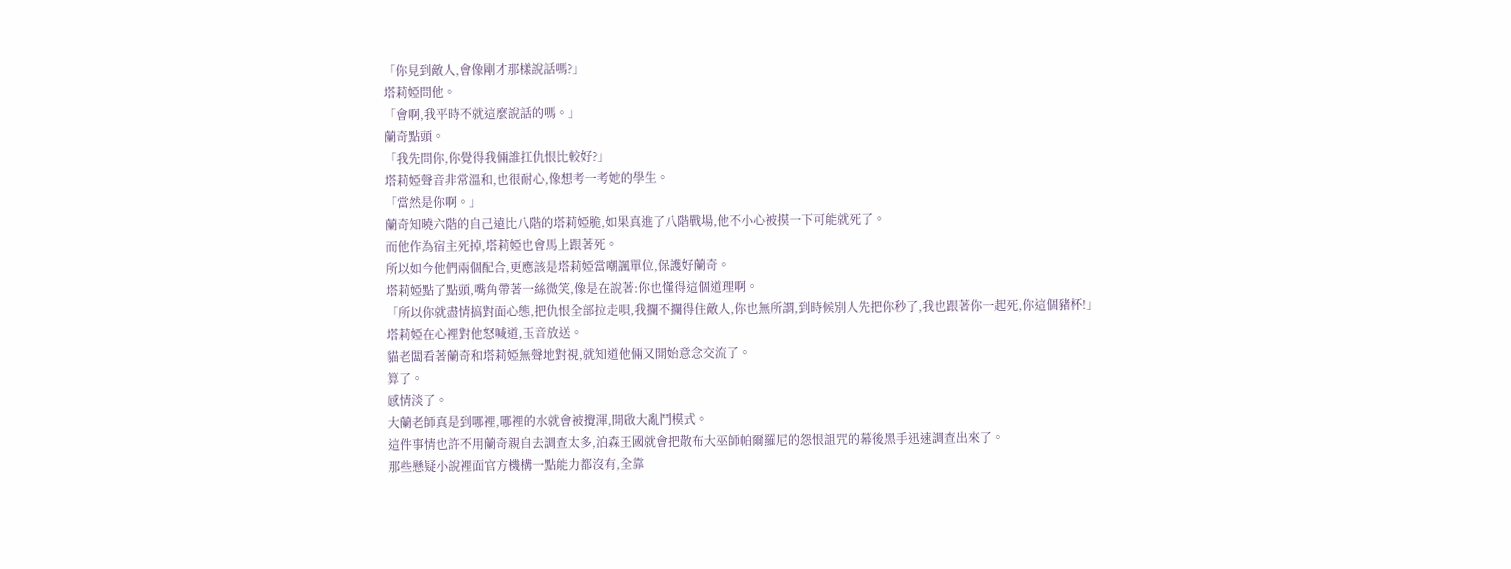「你見到敵人,會像剛才那樣說話嗎?」
塔莉婭問他。
「會啊,我平時不就這麼說話的嗎。」
蘭奇點頭。
「我先問你,你覺得我倆誰扛仇恨比較好?」
塔莉婭聲音非常溫和,也很耐心,像想考一考她的學生。
「當然是你啊。」
蘭奇知曉六階的自己遠比八階的塔莉婭脆,如果真進了八階戰場,他不小心被摸一下可能就死了。
而他作為宿主死掉,塔莉婭也會馬上跟著死。
所以如今他們兩個配合,更應該是塔莉婭當嘲諷單位,保護好蘭奇。
塔莉婭點了點頭,嘴角帶著一絲微笑,像是在說著:你也懂得這個道理啊。
「所以你就盡情搞對面心態,把仇恨全部拉走唄,我攔不攔得住敵人,你也無所謂,到時候別人先把你秒了,我也跟著你一起死,你這個豬杯!」
塔莉婭在心裡對他怒喊道,玉音放送。
貓老闆看著蘭奇和塔莉婭無聲地對視,就知道他倆又開始意念交流了。
算了。
感情淡了。
大蘭老師真是到哪裡,哪裡的水就會被攪渾,開啟大亂鬥模式。
這件事情也許不用蘭奇親自去調查太多,泊森王國就會把散布大巫師帕爾羅尼的怨恨詛咒的幕後黑手迅速調查出來了。
那些懸疑小說裡面官方機構一點能力都沒有,全靠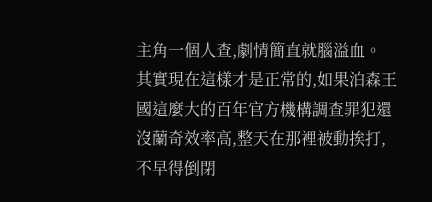主角一個人查,劇情簡直就腦溢血。
其實現在這樣才是正常的,如果泊森王國這麼大的百年官方機構調查罪犯還沒蘭奇效率高,整天在那裡被動挨打,不早得倒閉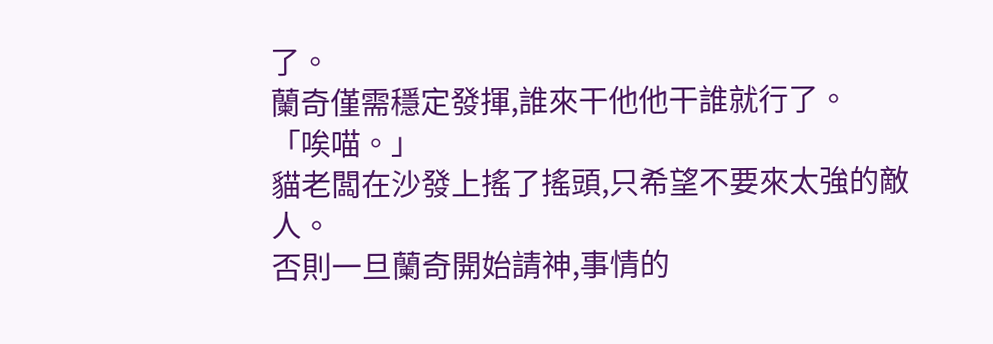了。
蘭奇僅需穩定發揮,誰來干他他干誰就行了。
「唉喵。」
貓老闆在沙發上搖了搖頭,只希望不要來太強的敵人。
否則一旦蘭奇開始請神,事情的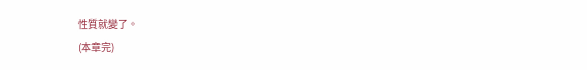性質就變了。
(本章完)